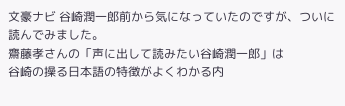文豪ナビ 谷崎潤一郎前から気になっていたのですが、ついに読んでみました。
齋藤孝さんの「声に出して読みたい谷崎潤一郎」は
谷崎の操る日本語の特徴がよくわかる内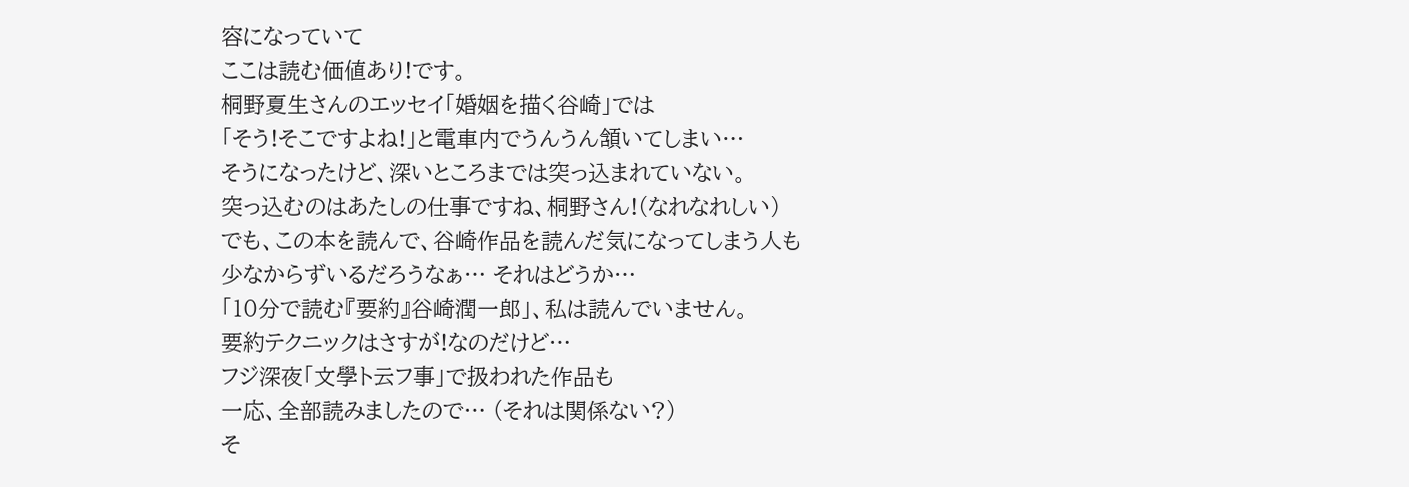容になっていて
ここは読む価値あり!です。
桐野夏生さんのエッセイ「婚姻を描く谷崎」では
「そう!そこですよね!」と電車内でうんうん頷いてしまい…
そうになったけど、深いところまでは突っ込まれていない。
突っ込むのはあたしの仕事ですね、桐野さん!(なれなれしい)
でも、この本を読んで、谷崎作品を読んだ気になってしまう人も
少なからずいるだろうなぁ… それはどうか…
「10分で読む『要約』谷崎潤一郎」、私は読んでいません。
要約テクニックはさすが!なのだけど…
フジ深夜「文學ト云フ事」で扱われた作品も
一応、全部読みましたので… (それは関係ない?)
そ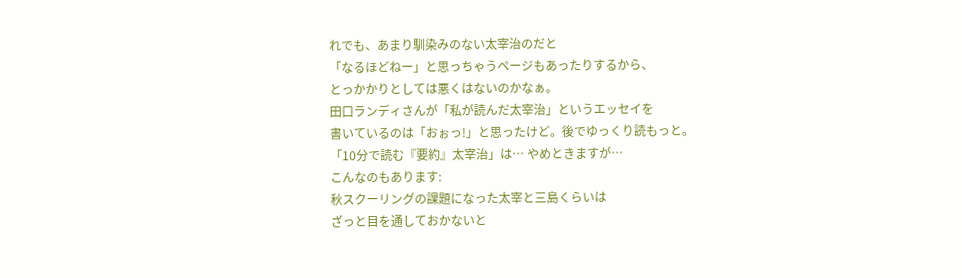れでも、あまり馴染みのない太宰治のだと
「なるほどねー」と思っちゃうページもあったりするから、
とっかかりとしては悪くはないのかなぁ。
田口ランディさんが「私が読んだ太宰治」というエッセイを
書いているのは「おぉっ!」と思ったけど。後でゆっくり読もっと。
「10分で読む『要約』太宰治」は… やめときますが…
こんなのもあります:
秋スクーリングの課題になった太宰と三島くらいは
ざっと目を通しておかないと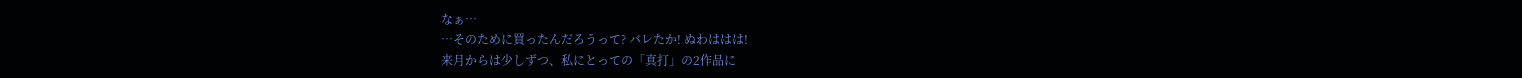なぁ…
…そのために買ったんだろうって? バレたか! ぬわははは!
来月からは少しずつ、私にとっての「真打」の2作品に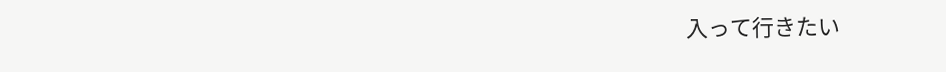入って行きたい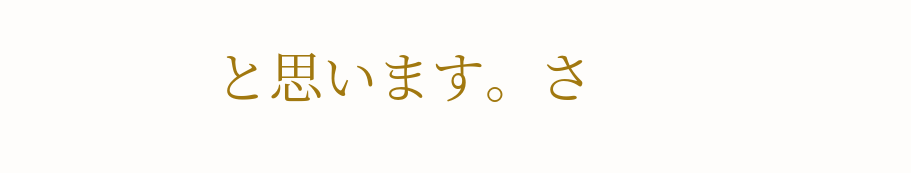と思います。さ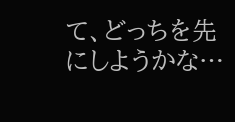て、どっちを先にしようかな…